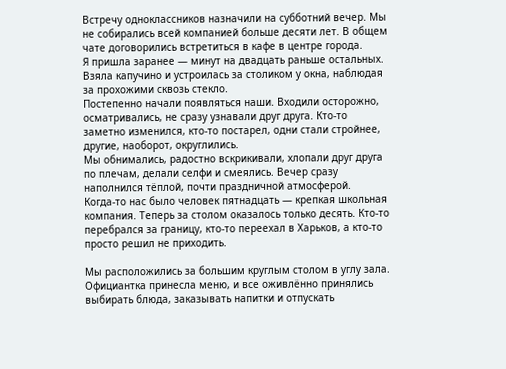Встречу одноклассников назначили на субботний вечер. Мы не собирались всей компанией больше десяти лет. В общем чате договорились встретиться в кафе в центре города.
Я пришла заранее — минут на двадцать раньше остальных. Взяла капучино и устроилась за столиком у окна, наблюдая за прохожими сквозь стекло.
Постепенно начали появляться наши. Входили осторожно, осматривались, не сразу узнавали друг друга. Кто-то заметно изменился, кто-то постарел, одни стали стройнее, другие, наоборот, округлились.
Мы обнимались, радостно вскрикивали, хлопали друг друга по плечам, делали селфи и смеялись. Вечер сразу наполнился тёплой, почти праздничной атмосферой.
Когда-то нас было человек пятнадцать — крепкая школьная компания. Теперь за столом оказалось только десять. Кто-то перебрался за границу, кто-то переехал в Харьков, а кто-то просто решил не приходить.

Мы расположились за большим круглым столом в углу зала. Официантка принесла меню, и все оживлённо принялись выбирать блюда, заказывать напитки и отпускать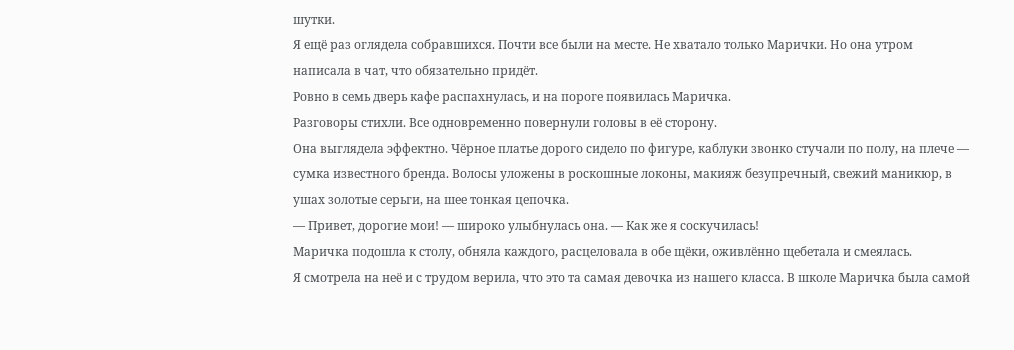шутки.
Я ещё раз оглядела собравшихся. Почти все были на месте. Не хватало только Марички. Но она утром написала в чат, что обязательно придёт.
Ровно в семь дверь кафе распахнулась, и на пороге появилась Маричка.
Разговоры стихли. Все одновременно повернули головы в её сторону.
Она выглядела эффектно. Чёрное платье дорого сидело по фигуре, каблуки звонко стучали по полу, на плече — сумка известного бренда. Волосы уложены в роскошные локоны, макияж безупречный, свежий маникюр, в ушах золотые серьги, на шее тонкая цепочка.
— Привет, дорогие мои! — широко улыбнулась она. — Как же я соскучилась!
Маричка подошла к столу, обняла каждого, расцеловала в обе щёки, оживлённо щебетала и смеялась.
Я смотрела на неё и с трудом верила, что это та самая девочка из нашего класса. В школе Маричка была самой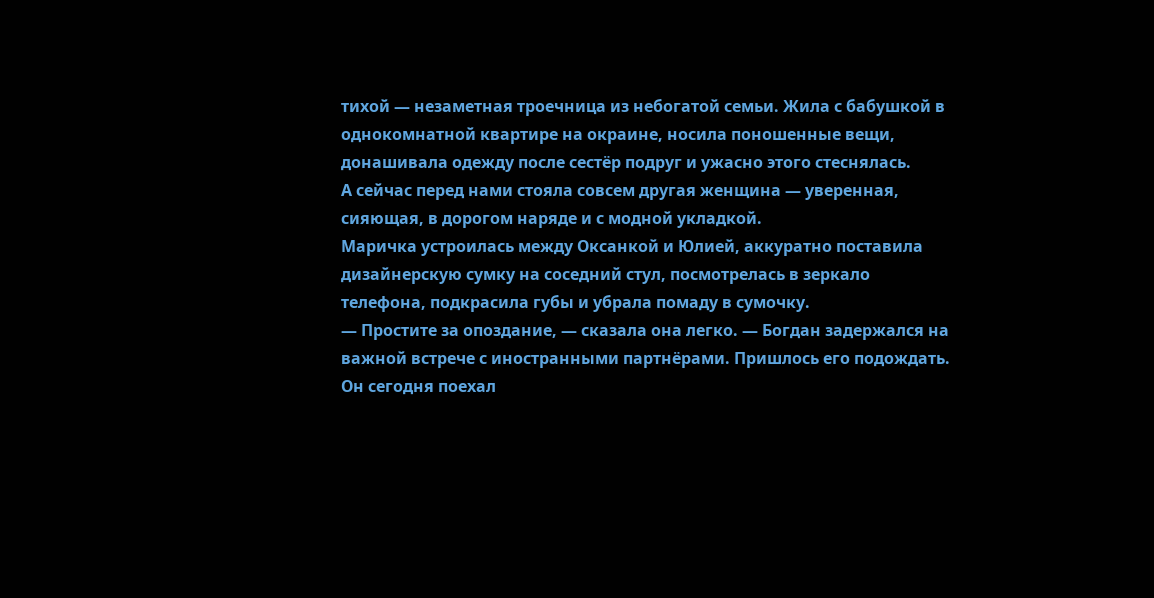тихой — незаметная троечница из небогатой семьи. Жила с бабушкой в однокомнатной квартире на окраине, носила поношенные вещи, донашивала одежду после сестёр подруг и ужасно этого стеснялась.
А сейчас перед нами стояла совсем другая женщина — уверенная, сияющая, в дорогом наряде и с модной укладкой.
Маричка устроилась между Оксанкой и Юлией, аккуратно поставила дизайнерскую сумку на соседний стул, посмотрелась в зеркало телефона, подкрасила губы и убрала помаду в сумочку.
— Простите за опоздание, — сказала она легко. — Богдан задержался на важной встрече с иностранными партнёрами. Пришлось его подождать. Он сегодня поехал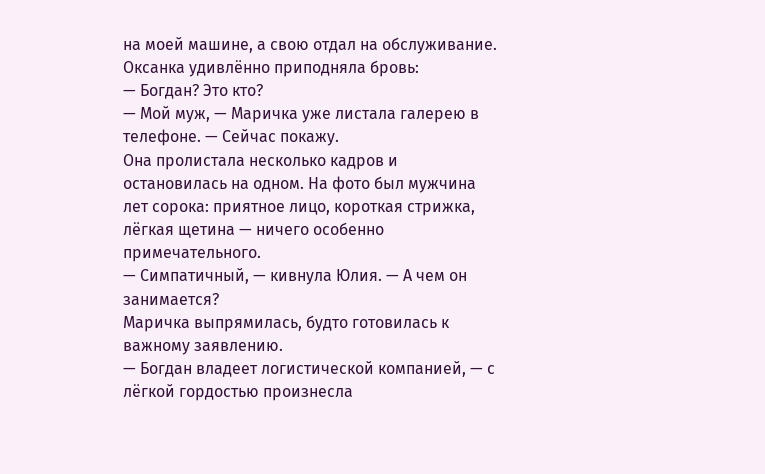на моей машине, а свою отдал на обслуживание.
Оксанка удивлённо приподняла бровь:
— Богдан? Это кто?
— Мой муж, — Маричка уже листала галерею в телефоне. — Сейчас покажу.
Она пролистала несколько кадров и остановилась на одном. На фото был мужчина лет сорока: приятное лицо, короткая стрижка, лёгкая щетина — ничего особенно примечательного.
— Симпатичный, — кивнула Юлия. — А чем он занимается?
Маричка выпрямилась, будто готовилась к важному заявлению.
— Богдан владеет логистической компанией, — с лёгкой гордостью произнесла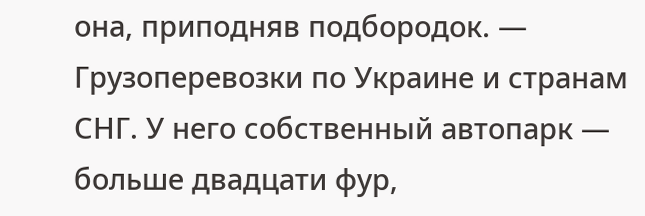она, приподняв подбородок. — Грузоперевозки по Украине и странам СНГ. У него собственный автопарк — больше двадцати фур,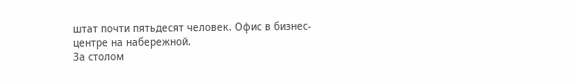штат почти пятьдесят человек. Офис в бизнес-центре на набережной.
За столом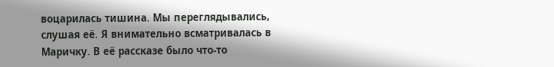воцарилась тишина. Мы переглядывались, слушая её. Я внимательно всматривалась в Маричку. В её рассказе было что-то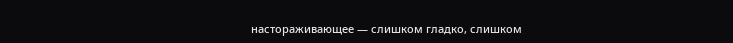настораживающее — слишком гладко, слишком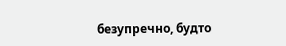безупречно, будто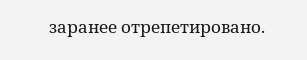заранее отрепетировано.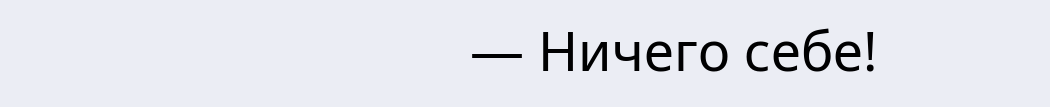— Ничего себе!